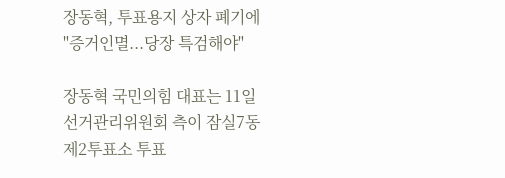장동혁, 투표용지 상자 폐기에 "증거인멸...당장 특검해야"

장동혁 국민의힘 대표는 11일 선거관리위원회 측이 잠실7동 제2투표소 투표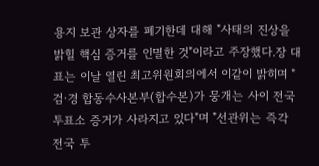용지 보관 상자를 폐기한데 대해 "사태의 진상을 밝힐 핵심 증거를 인멸한 것"이라고 주장했다.장 대표는 이날 열린 최고위원회의에서 이같이 밝히며 "검·경 합동수사본부(합수본)가 뭉개는 사이 전국 투표소 증거가 사라지고 있다"며 "선관위는 즉각 전국 투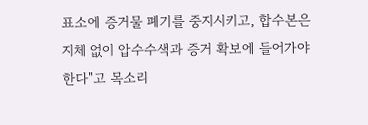표소에 증거물 폐기를 중지시키고, 합수본은 지체 없이 압수수색과 증거 확보에 들어가야 한다"고 목소리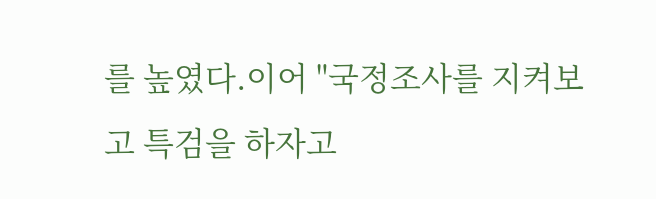를 높였다.이어 "국정조사를 지켜보고 특검을 하자고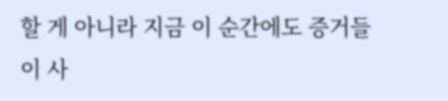할 게 아니라 지금 이 순간에도 증거들이 사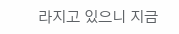라지고 있으니 지금